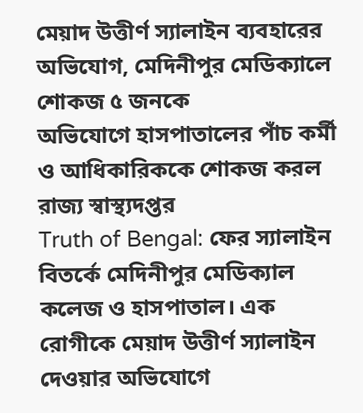মেয়াদ উত্তীর্ণ স্যালাইন ব্যবহারের অভিযোগ, মেদিনীপুর মেডিক্যালে শোকজ ৫ জনকে
অভিযোগে হাসপাতালের পাঁচ কর্মী ও আধিকারিককে শোকজ করল রাজ্য স্বাস্থ্যদপ্তর
Truth of Bengal: ফের স্যালাইন বিতর্কে মেদিনীপুর মেডিক্যাল কলেজ ও হাসপাতাল। এক রোগীকে মেয়াদ উত্তীর্ণ স্যালাইন দেওয়ার অভিযোগে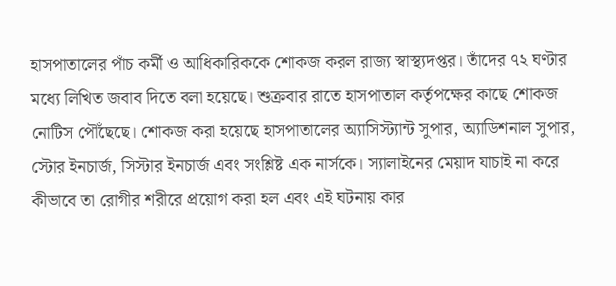হাসপাতালের পাঁচ কর্মী ও আধিকারিককে শোকজ করল রাজ্য স্বাস্থ্যদপ্তর। তাঁদের ৭২ ঘণ্টার মধ্যে লিখিত জবাব দিতে বলা হয়েছে। শুক্রবার রাতে হাসপাতাল কর্তৃপক্ষের কাছে শোকজ নোটিস পৌঁছেছে। শোকজ করা হয়েছে হাসপাতালের অ্যাসিস্ট্যান্ট সুপার, অ্যাডিশনাল সুপার, স্টোর ইনচার্জ, সিস্টার ইনচার্জ এবং সংশ্লিষ্ট এক নার্সকে। স্যালাইনের মেয়াদ যাচাই না করে কীভাবে তা রোগীর শরীরে প্রয়োগ করা হল এবং এই ঘটনায় কার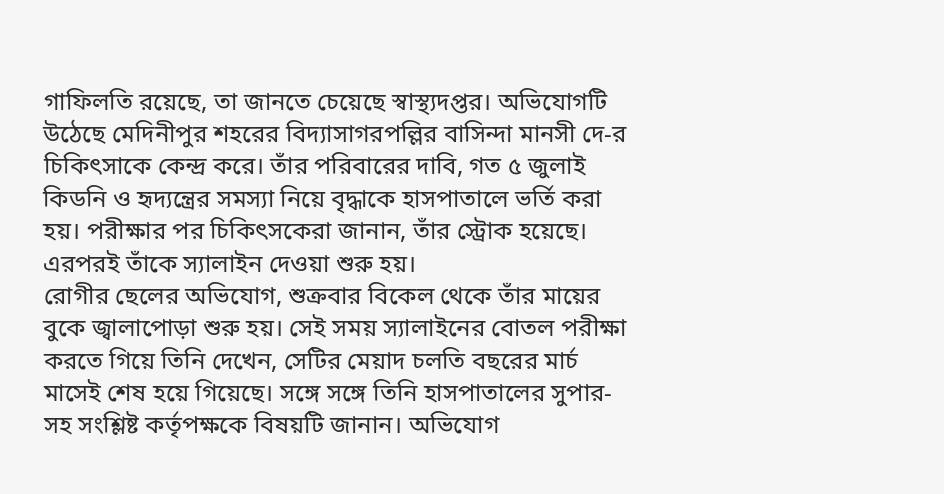গাফিলতি রয়েছে, তা জানতে চেয়েছে স্বাস্থ্যদপ্তর। অভিযোগটি উঠেছে মেদিনীপুর শহরের বিদ্যাসাগরপল্লির বাসিন্দা মানসী দে-র চিকিৎসাকে কেন্দ্র করে। তাঁর পরিবারের দাবি, গত ৫ জুলাই কিডনি ও হৃদ্যন্ত্রের সমস্যা নিয়ে বৃদ্ধাকে হাসপাতালে ভর্তি করা হয়। পরীক্ষার পর চিকিৎসকেরা জানান, তাঁর স্ট্রোক হয়েছে। এরপরই তাঁকে স্যালাইন দেওয়া শুরু হয়।
রোগীর ছেলের অভিযোগ, শুক্রবার বিকেল থেকে তাঁর মায়ের বুকে জ্বালাপোড়া শুরু হয়। সেই সময় স্যালাইনের বোতল পরীক্ষা করতে গিয়ে তিনি দেখেন, সেটির মেয়াদ চলতি বছরের মার্চ মাসেই শেষ হয়ে গিয়েছে। সঙ্গে সঙ্গে তিনি হাসপাতালের সুপার-সহ সংশ্লিষ্ট কর্তৃপক্ষকে বিষয়টি জানান। অভিযোগ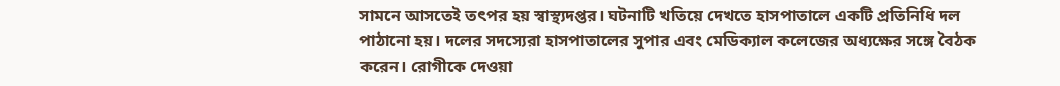সামনে আসতেই তৎপর হয় স্বাস্থ্যদপ্তর। ঘটনাটি খতিয়ে দেখতে হাসপাতালে একটি প্রতিনিধি দল পাঠানো হয়। দলের সদস্যেরা হাসপাতালের সুপার এবং মেডিক্যাল কলেজের অধ্যক্ষের সঙ্গে বৈঠক করেন। রোগীকে দেওয়া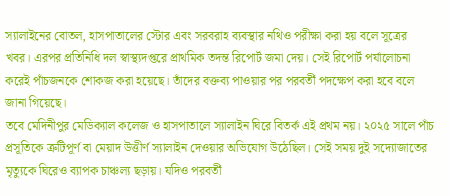স্যালাইনের বোতল, হাসপাতালের স্টোর এবং সরবরাহ ব্যবস্থার নথিও পরীক্ষা করা হয় বলে সূত্রের খবর। এরপর প্রতিনিধি দল স্বাস্থ্যদপ্তরে প্রাথমিক তদন্ত রিপোর্ট জমা দেয়। সেই রিপোর্ট পর্যালোচনা করেই পাঁচজনকে শোকজ করা হয়েছে। তাঁদের বক্তব্য পাওয়ার পর পরবর্তী পদক্ষেপ করা হবে বলে জানা গিয়েছে।
তবে মেদিনীপুর মেডিক্যাল কলেজ ও হাসপাতালে স্যালাইন ঘিরে বিতর্ক এই প্রথম নয়। ২০২৫ সালে পাঁচ প্রসূতিকে ত্রুটিপূর্ণ বা মেয়াদ উত্তীর্ণ স্যালাইন দেওয়ার অভিযোগ উঠেছিল। সেই সময় দুই সদ্যোজাতের মৃত্যুকে ঘিরেও ব্যাপক চাঞ্চল্য ছড়ায়। যদিও পরবর্তী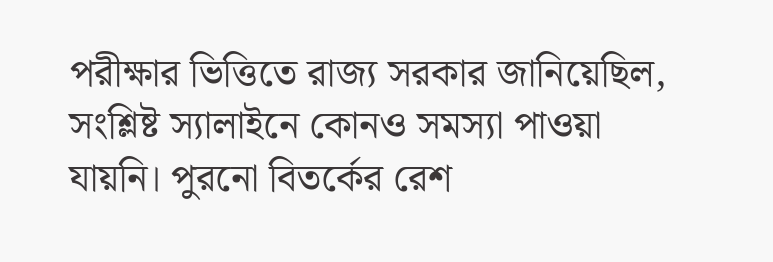পরীক্ষার ভিত্তিতে রাজ্য সরকার জানিয়েছিল, সংশ্লিষ্ট স্যালাইনে কোনও সমস্যা পাওয়া যায়নি। পুরনো বিতর্কের রেশ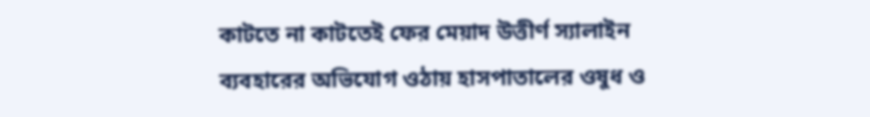কাটতে না কাটতেই ফের মেয়াদ উত্তীর্ণ স্যালাইন ব্যবহারের অভিযোগ ওঠায় হাসপাতালের ওষুধ ও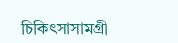চিকিৎসাসামগ্রী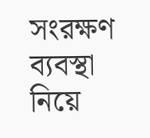সংরক্ষণ ব্যবস্থা নিয়ে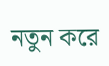নতুন করে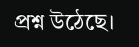প্রশ্ন উঠেছে।